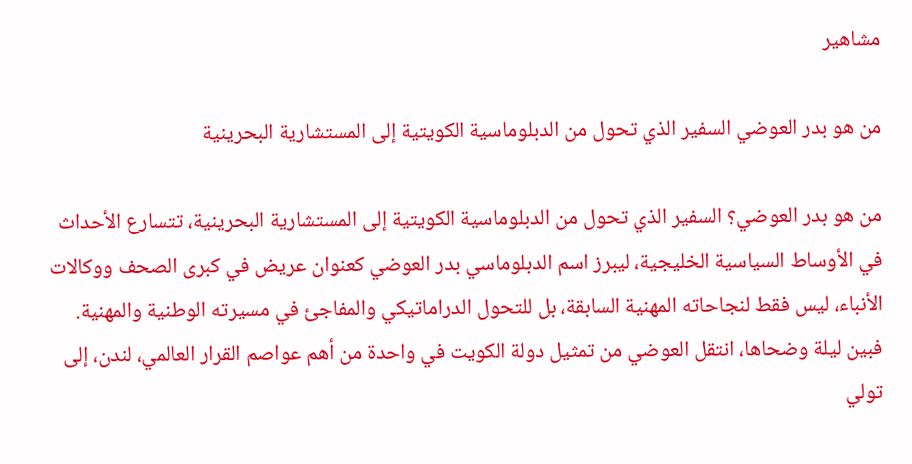مشاهير

من هو بدر العوضي السفير الذي تحول من الدبلوماسية الكويتية إلى المستشارية البحرينية

من هو بدر العوضي؟ السفير الذي تحول من الدبلوماسية الكويتية إلى المستشارية البحرينية، تتسارع الأحداث في الأوساط السياسية الخليجية، ليبرز اسم الدبلوماسي بدر العوضي كعنوان عريض في كبرى الصحف ووكالات الأنباء، ليس فقط لنجاحاته المهنية السابقة، بل للتحول الدراماتيكي والمفاجئ في مسيرته الوطنية والمهنية. فبين ليلة وضحاها، انتقل العوضي من تمثيل دولة الكويت في واحدة من أهم عواصم القرار العالمي، لندن، إلى تولي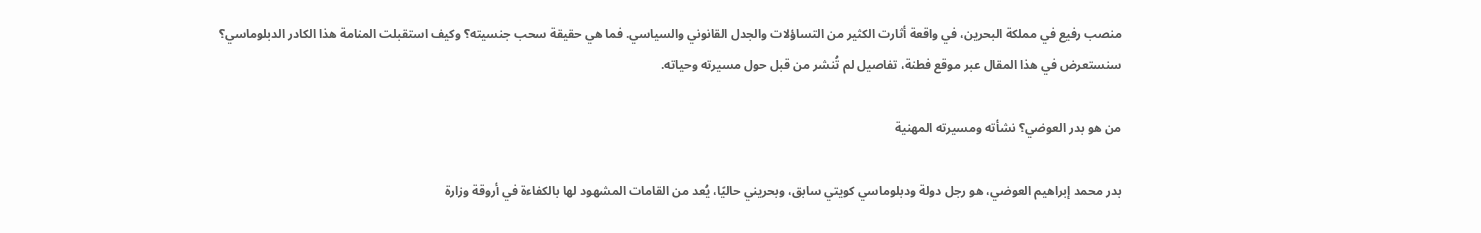منصب رفيع في مملكة البحرين، في واقعة أثارت الكثير من التساؤلات والجدل القانوني والسياسي. فما هي حقيقة سحب جنسيته؟ وكيف استقبلت المنامة هذا الكادر الدبلوماسي؟ سنستعرض في هذا المقال عبر موقع فطنة، تفاصيل لم تُنشر من قبل حول مسيرته وحياته.

من هو بدر العوضي؟ نشأته ومسيرته المهنية

بدر محمد إبراهيم العوضي، هو رجل دولة ودبلوماسي كويتي سابق، وبحريني حاليًا، يُعد من القامات المشهود لها بالكفاءة في أروقة وزارة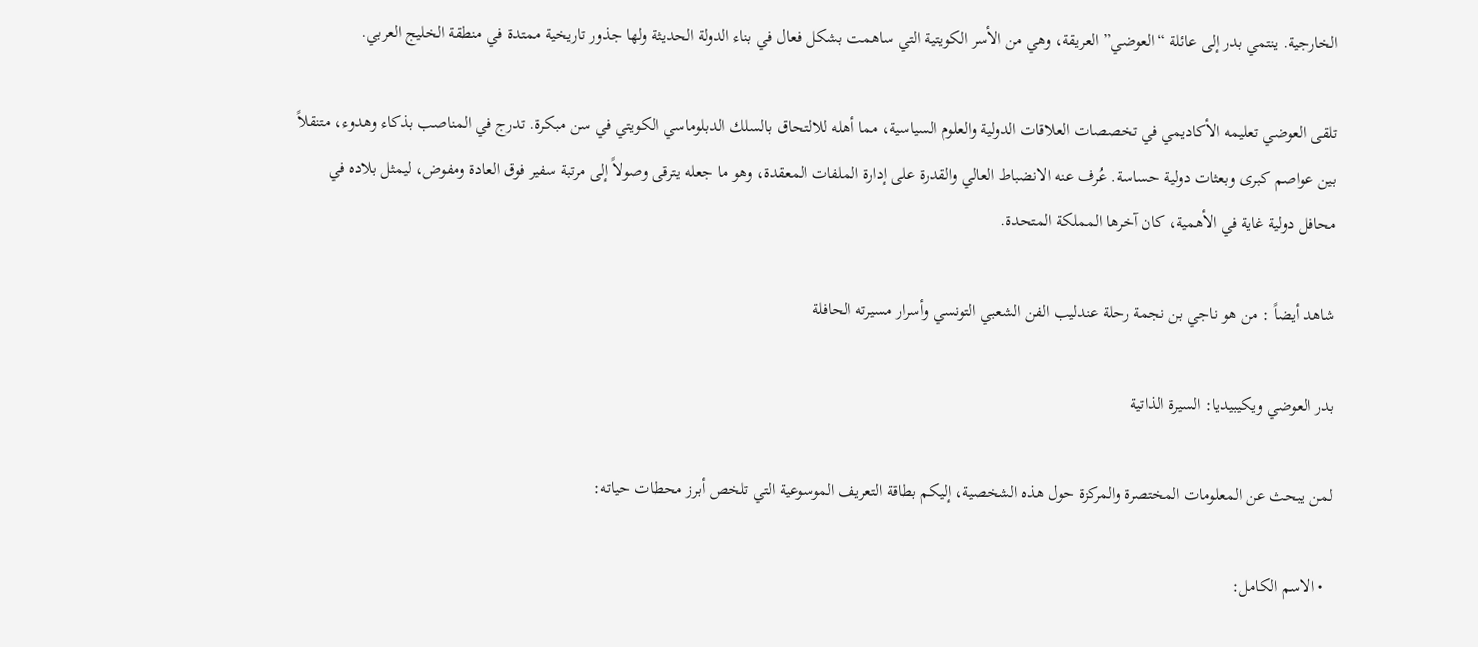الخارجية. ينتمي بدر إلى عائلة “العوضي” العريقة، وهي من الأسر الكويتية التي ساهمت بشكل فعال في بناء الدولة الحديثة ولها جذور تاريخية ممتدة في منطقة الخليج العربي.

تلقى العوضي تعليمه الأكاديمي في تخصصات العلاقات الدولية والعلوم السياسية، مما أهله للالتحاق بالسلك الدبلوماسي الكويتي في سن مبكرة. تدرج في المناصب بذكاء وهدوء، متنقلاً بين عواصم كبرى وبعثات دولية حساسة. عُرف عنه الانضباط العالي والقدرة على إدارة الملفات المعقدة، وهو ما جعله يترقى وصولاً إلى مرتبة سفير فوق العادة ومفوض، ليمثل بلاده في محافل دولية غاية في الأهمية، كان آخرها المملكة المتحدة.

شاهد أيضاً : من هو ناجي بن نجمة رحلة عندليب الفن الشعبي التونسي وأسرار مسيرته الحافلة

بدر العوضي ويكيبيديا: السيرة الذاتية

لمن يبحث عن المعلومات المختصرة والمركزة حول هذه الشخصية، إليكم بطاقة التعريف الموسوعية التي تلخص أبرز محطات حياته:

  • الاسم الكامل: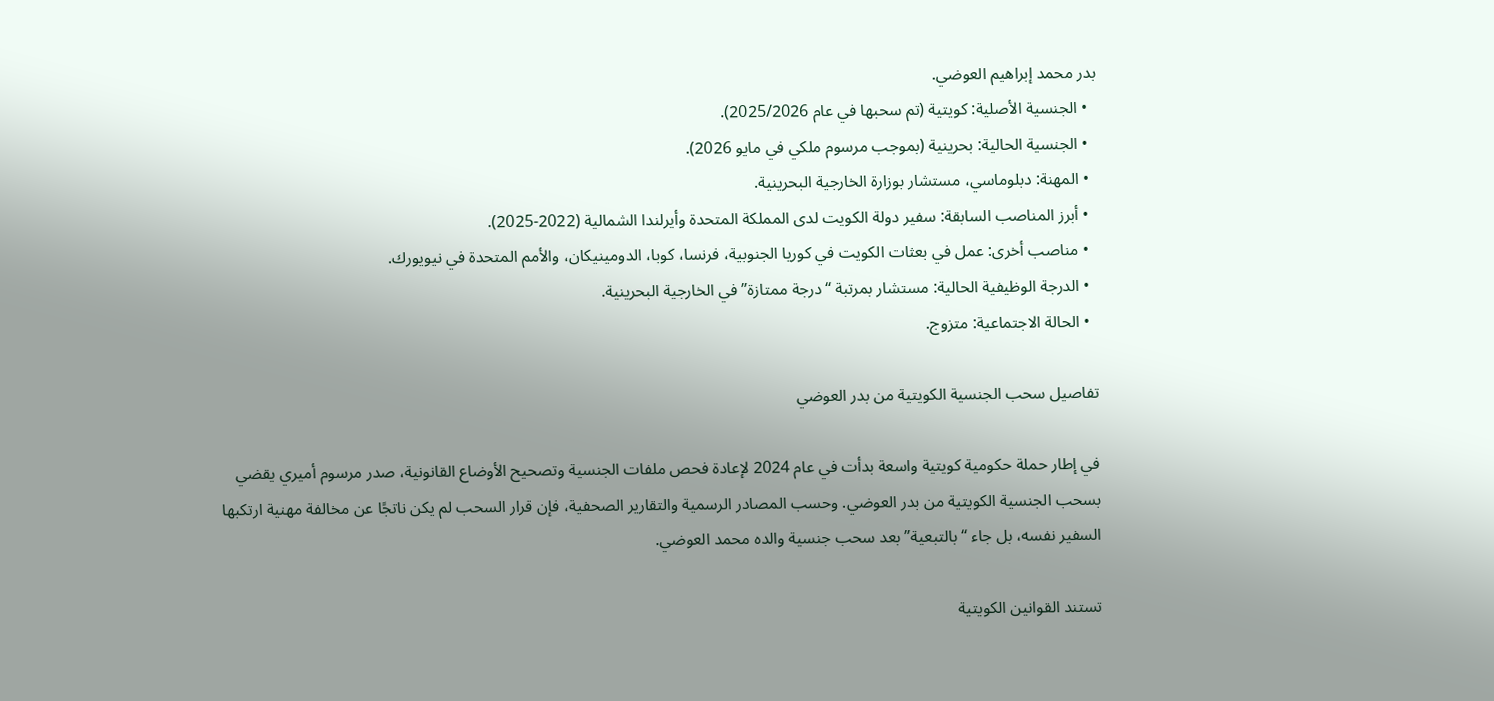بدر محمد إبراهيم العوضي.
  • الجنسية الأصلية: كويتية (تم سحبها في عام 2025/2026).
  • الجنسية الحالية: بحرينية (بموجب مرسوم ملكي في مايو 2026).
  • المهنة: دبلوماسي، مستشار بوزارة الخارجية البحرينية.
  • أبرز المناصب السابقة: سفير دولة الكويت لدى المملكة المتحدة وأيرلندا الشمالية (2022-2025).
  • مناصب أخرى: عمل في بعثات الكويت في كوريا الجنوبية، فرنسا، كوبا، الدومينيكان، والأمم المتحدة في نيويورك.
  • الدرجة الوظيفية الحالية: مستشار بمرتبة “درجة ممتازة” في الخارجية البحرينية.
  • الحالة الاجتماعية: متزوج.

تفاصيل سحب الجنسية الكويتية من بدر العوضي

في إطار حملة حكومية كويتية واسعة بدأت في عام 2024 لإعادة فحص ملفات الجنسية وتصحيح الأوضاع القانونية، صدر مرسوم أميري يقضي بسحب الجنسية الكويتية من بدر العوضي. وحسب المصادر الرسمية والتقارير الصحفية، فإن قرار السحب لم يكن ناتجًا عن مخالفة مهنية ارتكبها السفير نفسه، بل جاء “بالتبعية” بعد سحب جنسية والده محمد العوضي.

تستند القوانين الكويتية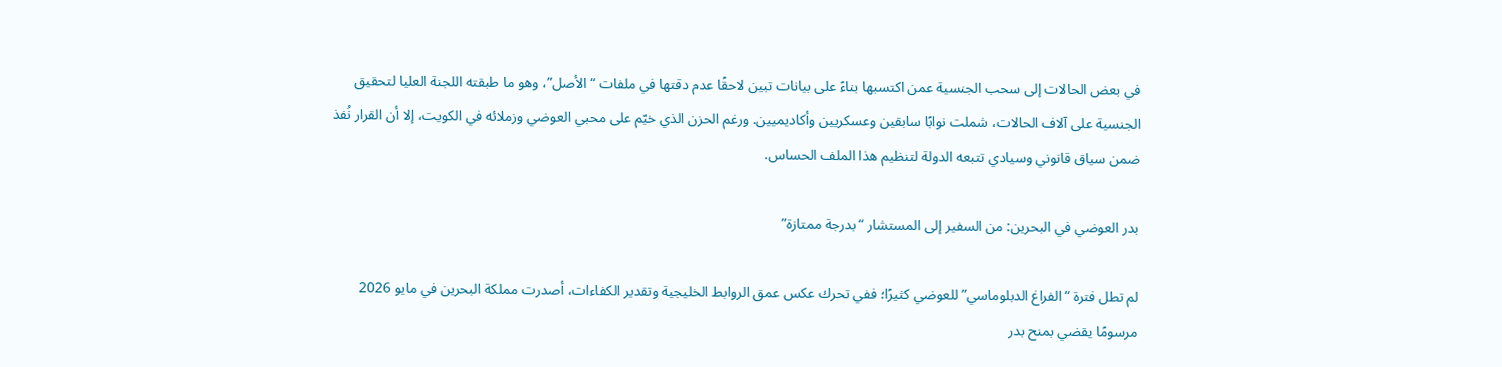في بعض الحالات إلى سحب الجنسية عمن اكتسبها بناءً على بيانات تبين لاحقًا عدم دقتها في ملفات “الأصل”، وهو ما طبقته اللجنة العليا لتحقيق الجنسية على آلاف الحالات، شملت نوابًا سابقين وعسكريين وأكاديميين. ورغم الحزن الذي خيّم على محبي العوضي وزملائه في الكويت، إلا أن القرار نُفذ ضمن سياق قانوني وسيادي تتبعه الدولة لتنظيم هذا الملف الحساس.

بدر العوضي في البحرين: من السفير إلى المستشار “بدرجة ممتازة”

لم تطل فترة “الفراغ الدبلوماسي” للعوضي كثيرًا؛ ففي تحرك عكس عمق الروابط الخليجية وتقدير الكفاءات، أصدرت مملكة البحرين في مايو 2026 مرسومًا يقضي بمنح بدر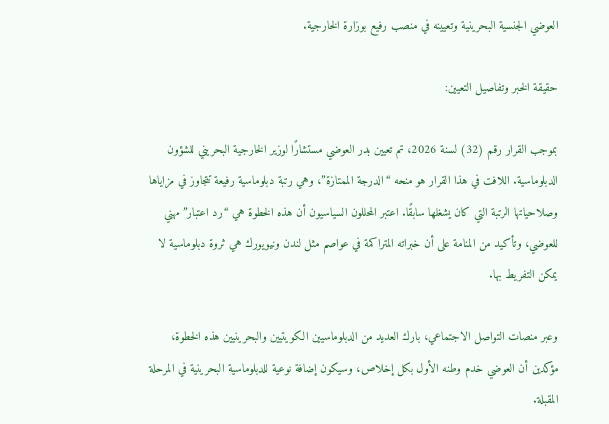العوضي الجنسية البحرينية وتعيينه في منصب رفيع بوزارة الخارجية.

حقيقة الخبر وتفاصيل التعيين:

بموجب القرار رقم (32) لسنة 2026، تم تعيين بدر العوضي مستشارًا لوزير الخارجية البحريني للشؤون الدبلوماسية. اللافت في هذا القرار هو منحه “الدرجة الممتازة”، وهي رتبة دبلوماسية رفيعة تتجاوز في مزاياها وصلاحياتها الرتبة التي كان يشغلها سابقًا. اعتبر المحللون السياسيون أن هذه الخطوة هي “رد اعتبار” مهني للعوضي، وتأكيد من المنامة على أن خبراته المتراكمة في عواصم مثل لندن ونيويورك هي ثروة دبلوماسية لا يمكن التفريط بها.

وعبر منصات التواصل الاجتماعي، بارك العديد من الدبلوماسيين الكويتيين والبحرينيين هذه الخطوة، مؤكدين أن العوضي خدم وطنه الأول بكل إخلاص، وسيكون إضافة نوعية للدبلوماسية البحرينية في المرحلة المقبلة.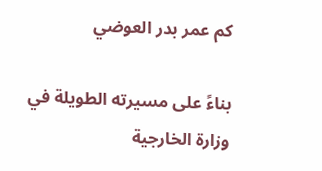كم عمر بدر العوضي

بناءً على مسيرته الطويلة في وزارة الخارجية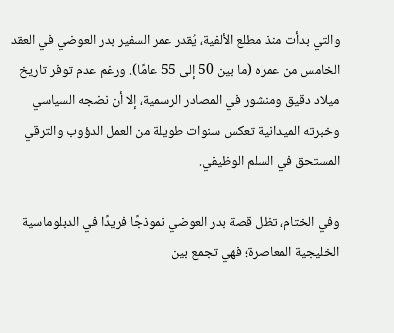والتي بدأت منذ مطلع الألفية، يُقدر عمر السفير بدر العوضي في العقد الخامس من عمره (ما بين 50 إلى 55 عامًا). ورغم عدم توفر تاريخ ميلاد دقيق ومنشور في المصادر الرسمية، إلا أن نضجه السياسي وخبرته الميدانية تعكس سنوات طويلة من العمل الدؤوب والترقي المستحق في السلم الوظيفي.

وفي الختام، تظل قصة بدر العوضي نموذجًا فريدًا في الدبلوماسية الخليجية المعاصرة؛ فهي تجمع بين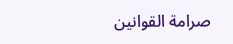صرامة القوانين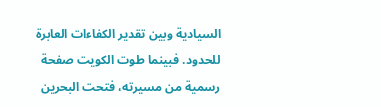السيادية وبين تقدير الكفاءات العابرة للحدود. فبينما طوت الكويت صفحة رسمية من مسيرته، فتحت البحرين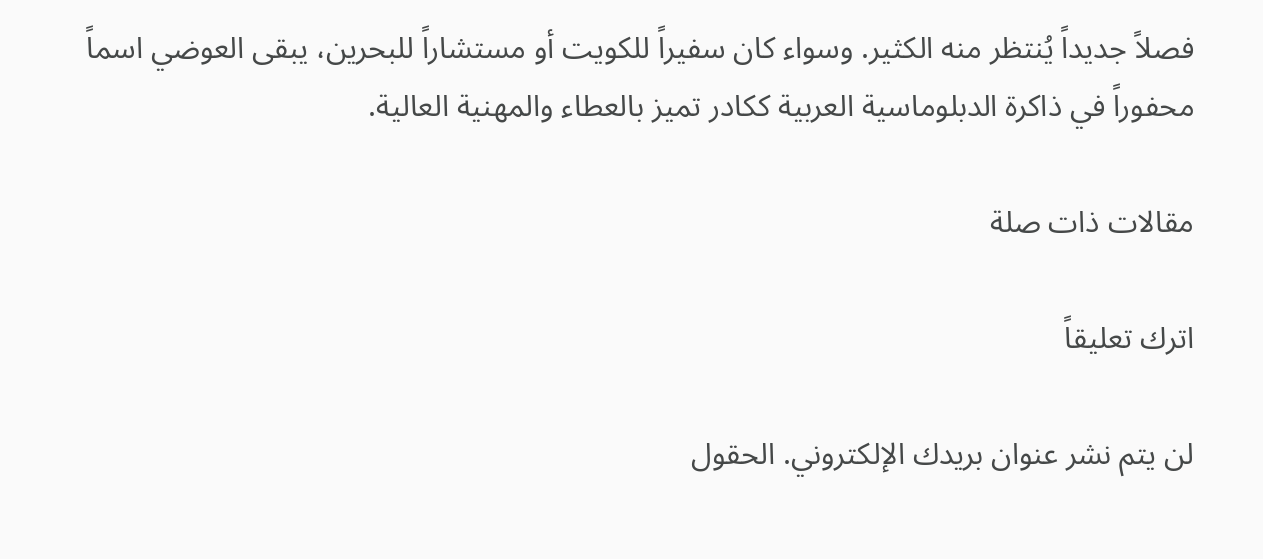فصلاً جديداً يُنتظر منه الكثير. وسواء كان سفيراً للكويت أو مستشاراً للبحرين، يبقى العوضي اسماً محفوراً في ذاكرة الدبلوماسية العربية ككادر تميز بالعطاء والمهنية العالية.

مقالات ذات صلة

اترك تعليقاً

لن يتم نشر عنوان بريدك الإلكتروني. الحقول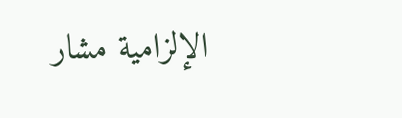الإلزامية مشار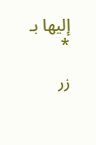إليها بـ *

زر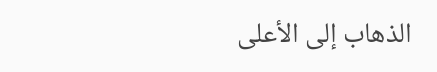الذهاب إلى الأعلى